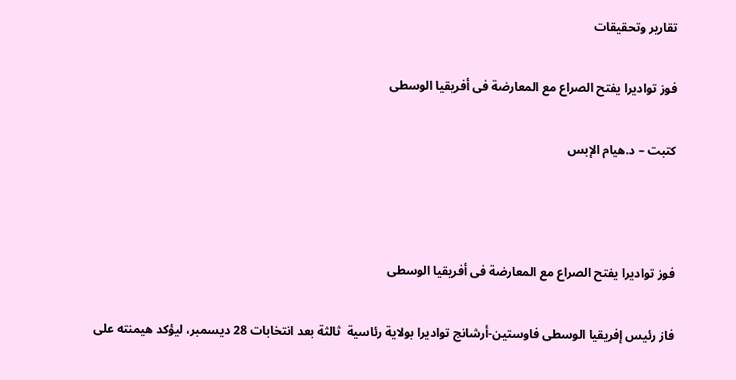تقارير وتحقيقات

فوز تواديرا يفتح الصراع مع المعارضة فى أفريقيا الوسطى

كتبت – د.هيام الإبس



فوز تواديرا يفتح الصراع مع المعارضة فى أفريقيا الوسطى

فاز رئيس إفريقيا الوسطى فاوستين-أرشانج تواديرا بولاية رئاسية  ثالثة بعد انتخابات 28 ديسمبر، ليؤكد هيمنته على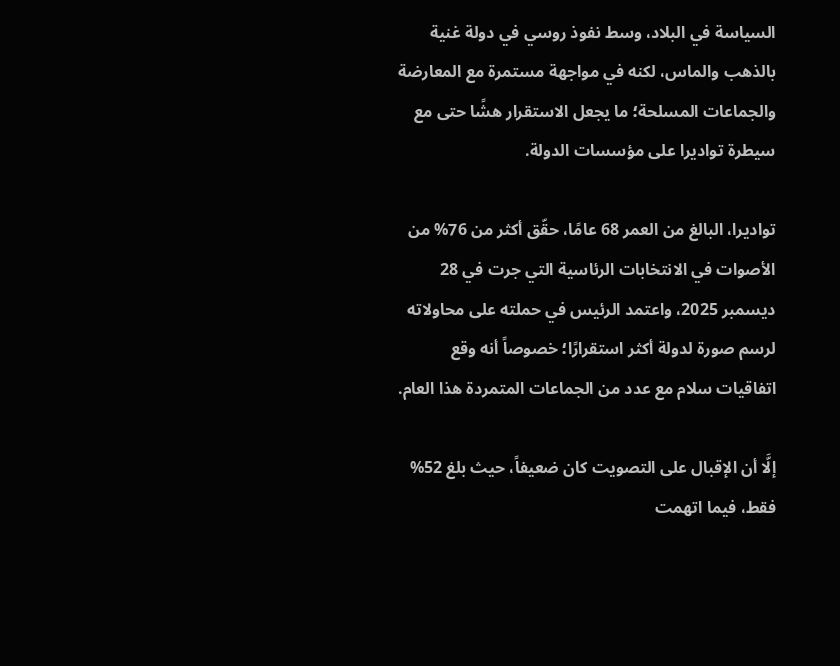السياسة في البلاد، وسط نفوذ روسي في دولة غنية بالذهب والماس، لكنه في مواجهة مستمرة مع المعارضة والجماعات المسلحة؛ ما يجعل الاستقرار هشًا حتى مع سيطرة تواديرا على مؤسسات الدولة.

تواديرا، البالغ من العمر 68 عامًا، حقّق أكثر من 76% من الأصوات في الانتخابات الرئاسية التي جرت في 28 ديسمبر 2025، واعتمد الرئيس في حملته على محاولاته لرسم صورة لدولة أكثر استقرارًا؛ خصوصاً أنه وقع اتفاقيات سلام مع عدد من الجماعات المتمردة هذا العام.

إلَّا أن الإقبال على التصويت كان ضعيفاً، حيث بلغ 52% فقط، فيما اتهمت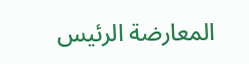المعارضة الرئيس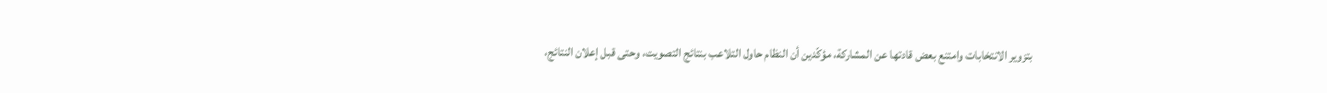بتزوير الانتخابات وامتنع بعض قادتها عن المشاركة، مؤكّدين أن النظام حاول التلاعب بنتائج التصويت، وحتى قبل إعلان النتائج،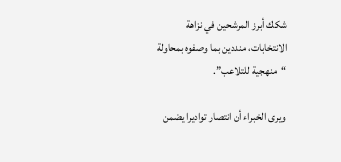شكك أبرز المرشحين في نزاهة الانتخابات، منددين بما وصفوه بمحاولة “منهجية للتلاعب”.

ويرى الخبراء أن انتصار تواديرا يضمن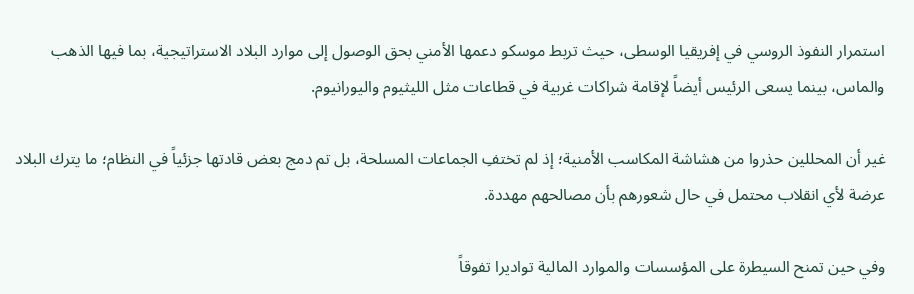استمرار النفوذ الروسي في إفريقيا الوسطى، حيث تربط موسكو دعمها الأمني بحق الوصول إلى موارد البلاد الاستراتيجية، بما فيها الذهب والماس، بينما يسعى الرئيس أيضاً لإقامة شراكات غربية في قطاعات مثل الليثيوم واليورانيوم.

غير أن المحللين حذروا من هشاشة المكاسب الأمنية؛ إذ لم تختفِ الجماعات المسلحة، بل تم دمج بعض قادتها جزئياً في النظام؛ ما يترك البلاد عرضة لأي انقلاب محتمل في حال شعورهم بأن مصالحهم مهددة.

وفي حين تمنح السيطرة على المؤسسات والموارد المالية تواديرا تفوقاً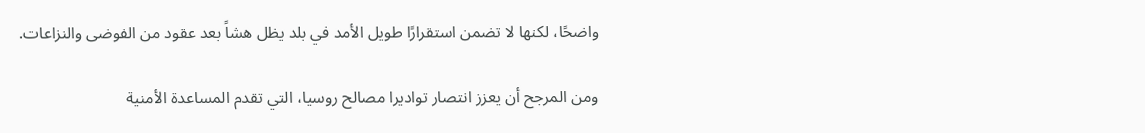واضحًا، لكنها لا تضمن استقرارًا طويل الأمد في بلد يظل هشاً بعد عقود من الفوضى والنزاعات.

ومن المرجح أن يعزز انتصار تواديرا مصالح روسيا، التي تقدم المساعدة الأمنية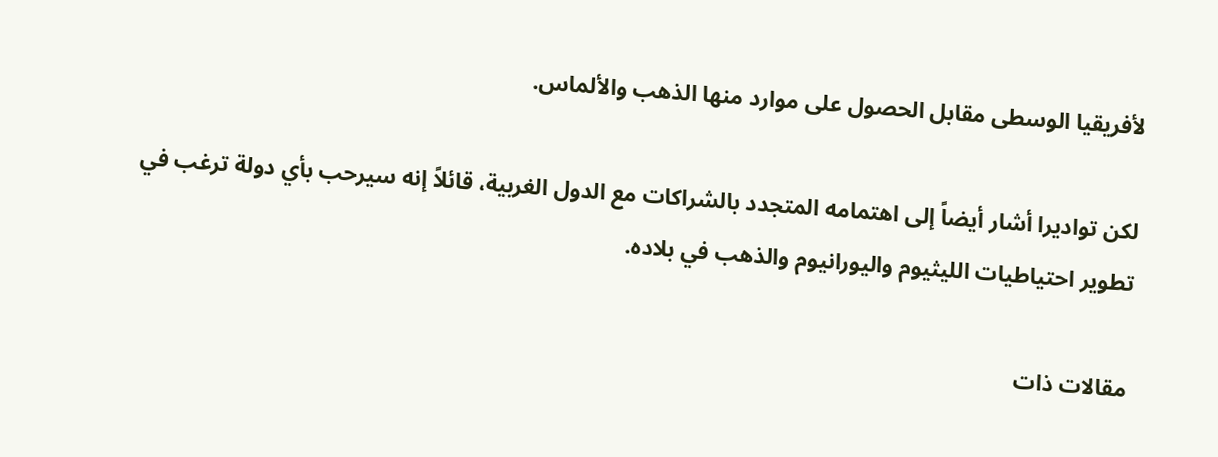لأفريقيا الوسطى مقابل الحصول على موارد منها الذهب والألماس.

لكن تواديرا أشار أيضاً إلى اهتمامه المتجدد بالشراكات مع الدول الغربية، قائلاً إنه سيرحب بأي دولة ترغب في تطوير احتياطيات الليثيوم واليورانيوم والذهب في بلاده.

مقالات ذات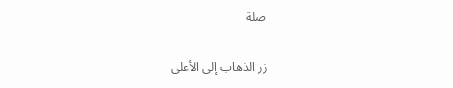صلة

زر الذهاب إلى الأعلى